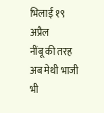भिलाई १९ अप्रैल
नींबू की तरह अब मेथी भाजी भी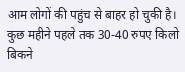आम लोगों की पहुंच से बाहर हो चुकी है। कुछ महीने पहले तक 30-40 रुपए किलो बिकने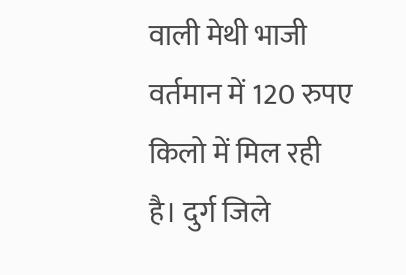वाली मेथी भाजी वर्तमान में 120 रुपए किलो में मिल रही है। दुर्ग जिले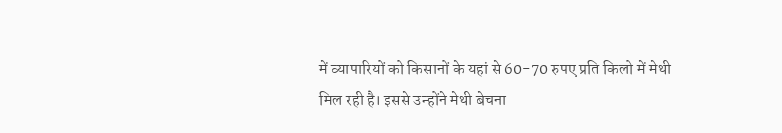में व्यापारियों को किसानों के यहां से 60-70 रुपए प्रति किलो में मेथी मिल रही है। इससे उन्होंने मेथी बेचना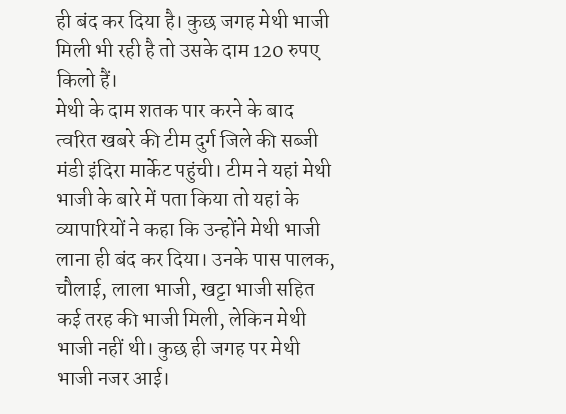ही बंद कर दिया है। कुछ जगह मेथी भाजी मिली भी रही है तो उसके दाम 120 रुपए किलो हैं।
मेथी के दाम शतक पार करने के बाद त्वरित खबरे की टीम दुर्ग जिले की सब्जी मंडी इंदिरा मार्केट पहुंची। टीम ने यहां मेथी भाजी के बारे में पता किया तो यहां के व्यापारियों ने कहा कि उन्होंने मेथी भाजी लाना ही बंद कर दिया। उनके पास पालक, चौलाई, लाला भाजी, खट्टा भाजी सहित कई तरह की भाजी मिली, लेकिन मेथी भाजी नहीं थी। कुछ ही जगह पर मेथी भाजी नजर आई।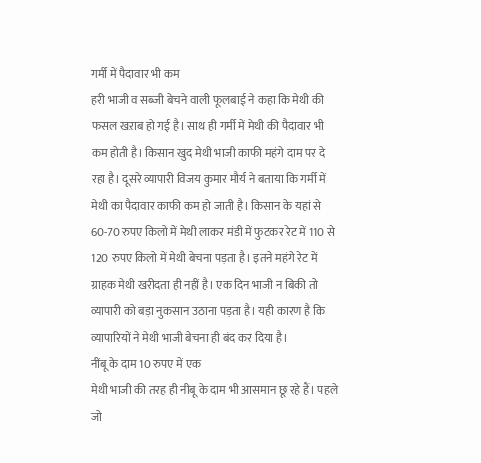गर्मी में पैदावार भी कम
हरी भाजी व सब्जी बेचने वाली फूलबाई ने कहा कि मेथी की फसल खऱाब हो गई है। साथ ही गर्मी में मेथी की पैदावार भी कम होती है। किसान खुद मेथी भाजी काफी महंगे दाम पर दे रहा है। दूसरे व्यापारी विजय कुमार मौर्य ने बताया कि गर्मी में मेथी का पैदावार काफी कम हो जाती है। किसान के यहां से 60-70 रुपए किलो में मेथी लाकर मंडी में फुटकर रेट में 110 से 120 रुपए किलो में मेथी बेचना पड़ता है। इतने महंगे रेट में ग्राहक मेथी खरीदता ही नहीं है। एक दिन भाजी न बिकी तो व्यापारी को बड़ा नुकसान उठाना पड़ता है। यही कारण है कि व्यापारियों ने मेथी भाजी बेचना ही बंद कर दिया है।
नींबू के दाम 10 रुपए में एक
मेथी भाजी की तरह ही नीबू के दाम भी आसमान छू रहे हैं। पहले जो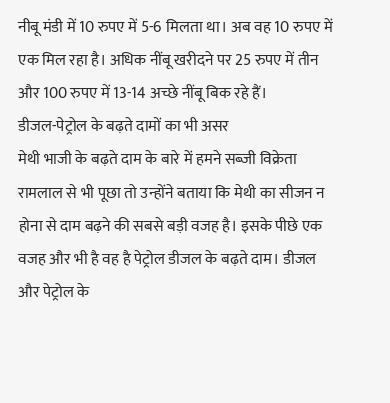नीबू मंडी में 10 रुपए में 5-6 मिलता था। अब वह 10 रुपए में एक मिल रहा है। अधिक नींबू खरीदने पर 25 रुपए में तीन और 100 रुपए में 13-14 अच्छे नींबू बिक रहे हैं।
डीजल-पेट्रोल के बढ़ते दामों का भी असर
मेथी भाजी के बढ़ते दाम के बारे में हमने सब्जी विक्रेता रामलाल से भी पूछा तो उन्होंने बताया कि मेथी का सीजन न होना से दाम बढ़ने की सबसे बड़ी वजह है। इसके पीछे एक वजह और भी है वह है पेट्रोल डीजल के बढ़ते दाम। डीजल और पेट्रोल के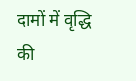दामों में वृद्धि की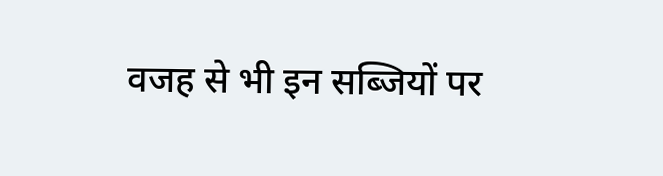वजह से भी इन सब्जियों पर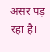असर पड़ रहा है।